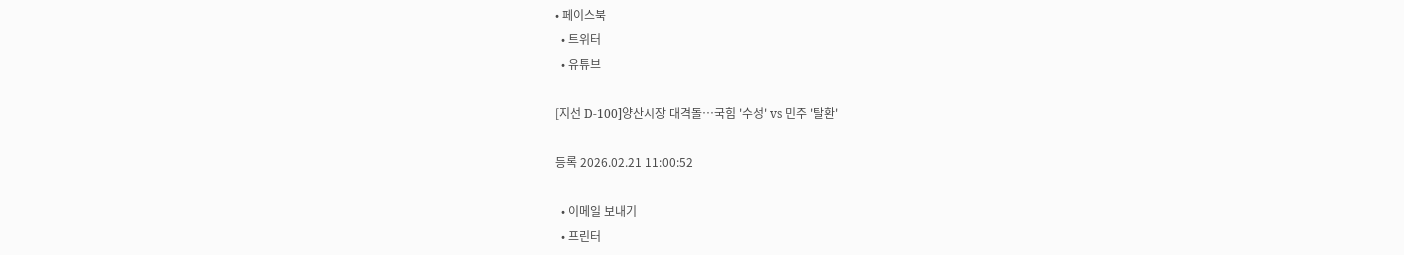• 페이스북
  • 트위터
  • 유튜브

[지선 D-100]양산시장 대격돌…국힘 '수성' vs 민주 '탈환'

등록 2026.02.21 11:00:52

  • 이메일 보내기
  • 프린터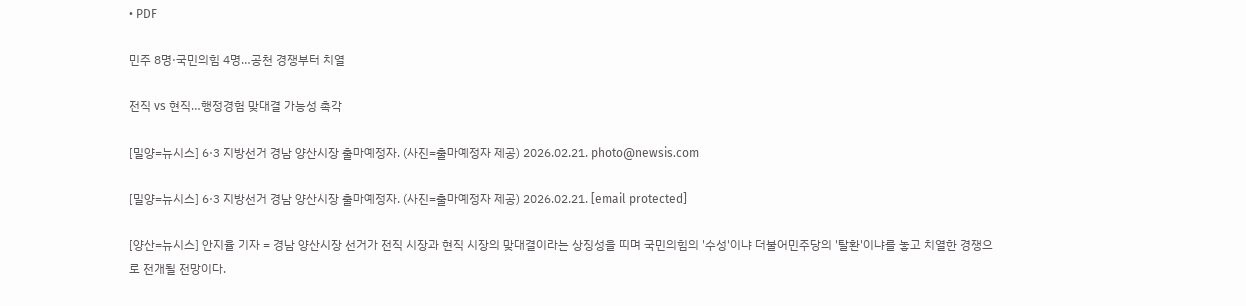• PDF

민주 8명·국민의힘 4명…공천 경쟁부터 치열

전직 vs 현직…행정경험 맞대결 가능성 촉각

[밀양=뉴시스] 6·3 지방선거 경남 양산시장 출마예정자. (사진=출마예정자 제공) 2026.02.21. photo@newsis.com

[밀양=뉴시스] 6·3 지방선거 경남 양산시장 출마예정자. (사진=출마예정자 제공) 2026.02.21. [email protected]

[양산=뉴시스] 안지율 기자 = 경남 양산시장 선거가 전직 시장과 현직 시장의 맞대결이라는 상징성을 띠며 국민의힘의 '수성'이냐 더불어민주당의 '탈환'이냐를 놓고 치열한 경쟁으로 전개될 전망이다.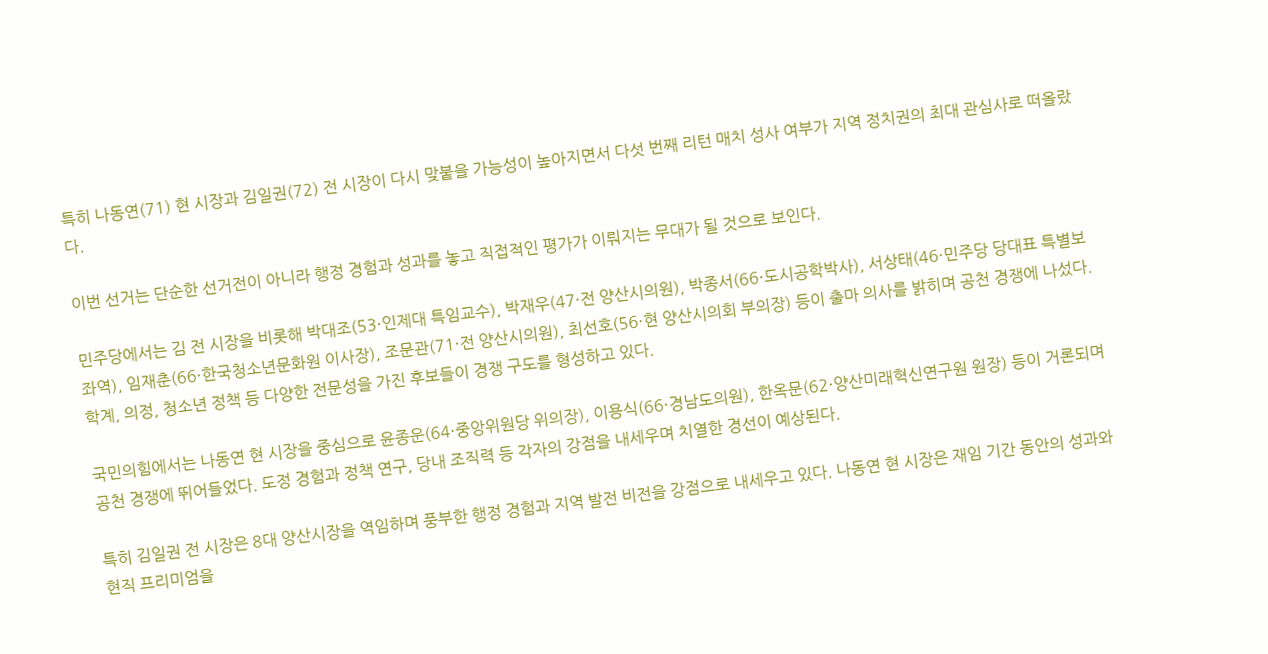특히 나동연(71) 현 시장과 김일권(72) 전 시장이 다시 맞붙을 가능성이 높아지면서 다섯 번째 리턴 매치 성사 여부가 지역 정치권의 최대 관심사로 떠올랐다.

이번 선거는 단순한 선거전이 아니라 행정 경험과 성과를 놓고 직접적인 평가가 이뤄지는 무대가 될 것으로 보인다.

민주당에서는 김 전 시장을 비롯해 박대조(53·인제대 특임교수), 박재우(47·전 양산시의원), 박종서(66·도시공학박사), 서상태(46·민주당 당대표 특별보좌역), 임재춘(66·한국청소년문화원 이사장), 조문관(71·전 양산시의원), 최선호(56·현 양산시의회 부의장) 등이 출마 의사를 밝히며 공천 경쟁에 나섰다. 학계, 의정, 청소년 정책 등 다양한 전문성을 가진 후보들이 경쟁 구도를 형성하고 있다.

국민의힘에서는 나동연 현 시장을 중심으로 윤종운(64·중앙위원당 위의장), 이용식(66·경남도의원), 한옥문(62·양산미래혁신연구원 원장) 등이 거론되며 공천 경쟁에 뛰어들었다. 도정 경험과 정책 연구, 당내 조직력 등 각자의 강점을 내세우며 치열한 경선이 예상된다.

특히 김일권 전 시장은 8대 양산시장을 역임하며 풍부한 행정 경험과 지역 발전 비전을 강점으로 내세우고 있다. 나동연 현 시장은 재임 기간 동안의 성과와 현직 프리미엄을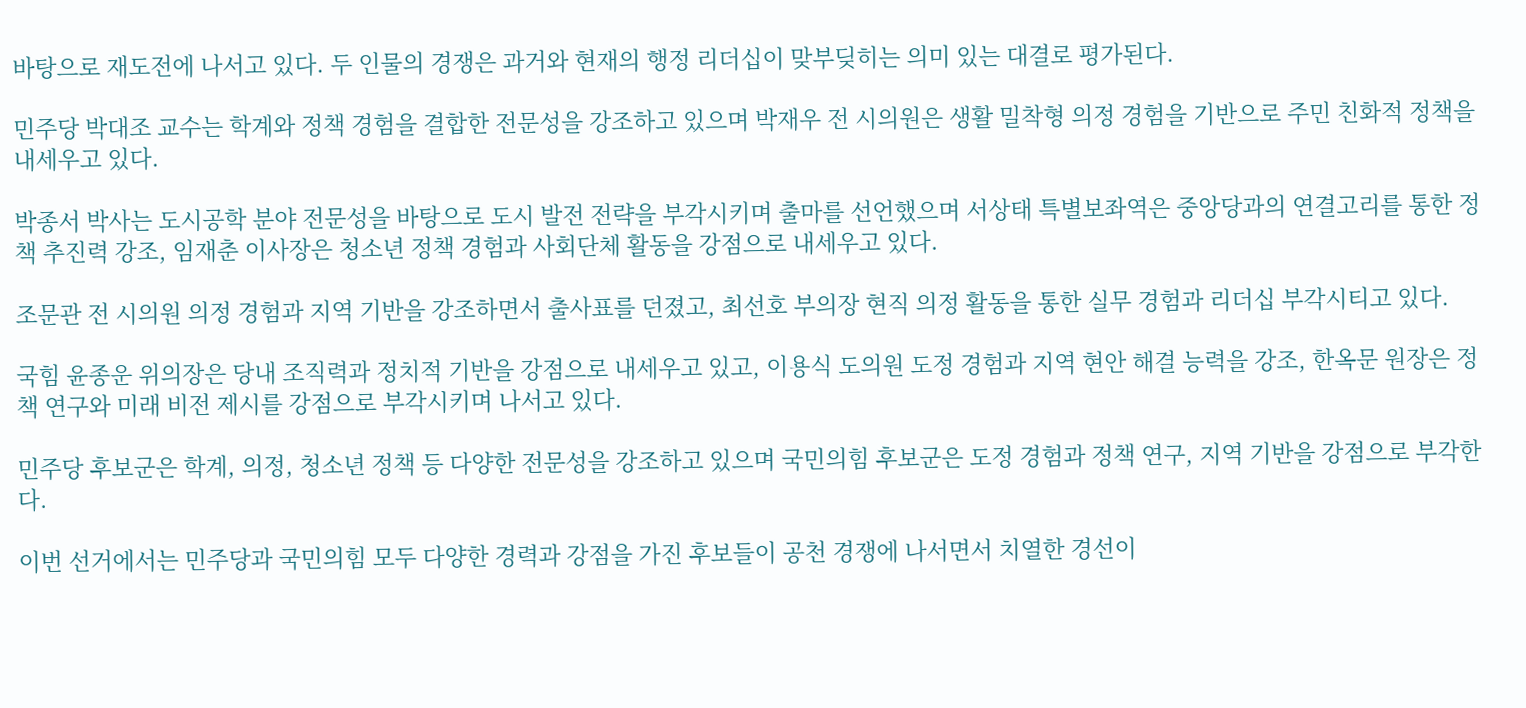바탕으로 재도전에 나서고 있다. 두 인물의 경쟁은 과거와 현재의 행정 리더십이 맞부딪히는 의미 있는 대결로 평가된다.

민주당 박대조 교수는 학계와 정책 경험을 결합한 전문성을 강조하고 있으며 박재우 전 시의원은 생활 밀착형 의정 경험을 기반으로 주민 친화적 정책을 내세우고 있다.

박종서 박사는 도시공학 분야 전문성을 바탕으로 도시 발전 전략을 부각시키며 출마를 선언했으며 서상태 특별보좌역은 중앙당과의 연결고리를 통한 정책 추진력 강조, 임재춘 이사장은 청소년 정책 경험과 사회단체 활동을 강점으로 내세우고 있다.

조문관 전 시의원 의정 경험과 지역 기반을 강조하면서 출사표를 던졌고, 최선호 부의장 현직 의정 활동을 통한 실무 경험과 리더십 부각시티고 있다.

국힘 윤종운 위의장은 당내 조직력과 정치적 기반을 강점으로 내세우고 있고, 이용식 도의원 도정 경험과 지역 현안 해결 능력을 강조, 한옥문 원장은 정책 연구와 미래 비전 제시를 강점으로 부각시키며 나서고 있다.

민주당 후보군은 학계, 의정, 청소년 정책 등 다양한 전문성을 강조하고 있으며 국민의힘 후보군은 도정 경험과 정책 연구, 지역 기반을 강점으로 부각한다.

이번 선거에서는 민주당과 국민의힘 모두 다양한 경력과 강점을 가진 후보들이 공천 경쟁에 나서면서 치열한 경선이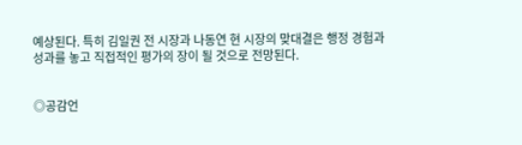예상된다. 특히 김일권 전 시장과 나동연 현 시장의 맞대결은 행정 경험과 성과를 놓고 직접적인 평가의 장이 될 것으로 전망된다.


◎공감언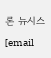론 뉴시스 [email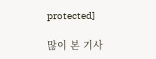protected]

많이 본 기사